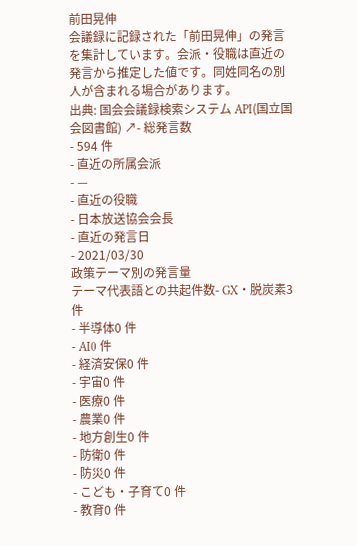前田晃伸
会議録に記録された「前田晃伸」の発言を集計しています。会派・役職は直近の発言から推定した値です。同姓同名の別人が含まれる場合があります。
出典: 国会会議録検索システム API(国立国会図書館) ↗- 総発言数
- 594 件
- 直近の所属会派
- —
- 直近の役職
- 日本放送協会会長
- 直近の発言日
- 2021/03/30
政策テーマ別の発言量
テーマ代表語との共起件数- GX・脱炭素3 件
- 半導体0 件
- AI0 件
- 経済安保0 件
- 宇宙0 件
- 医療0 件
- 農業0 件
- 地方創生0 件
- 防衛0 件
- 防災0 件
- こども・子育て0 件
- 教育0 件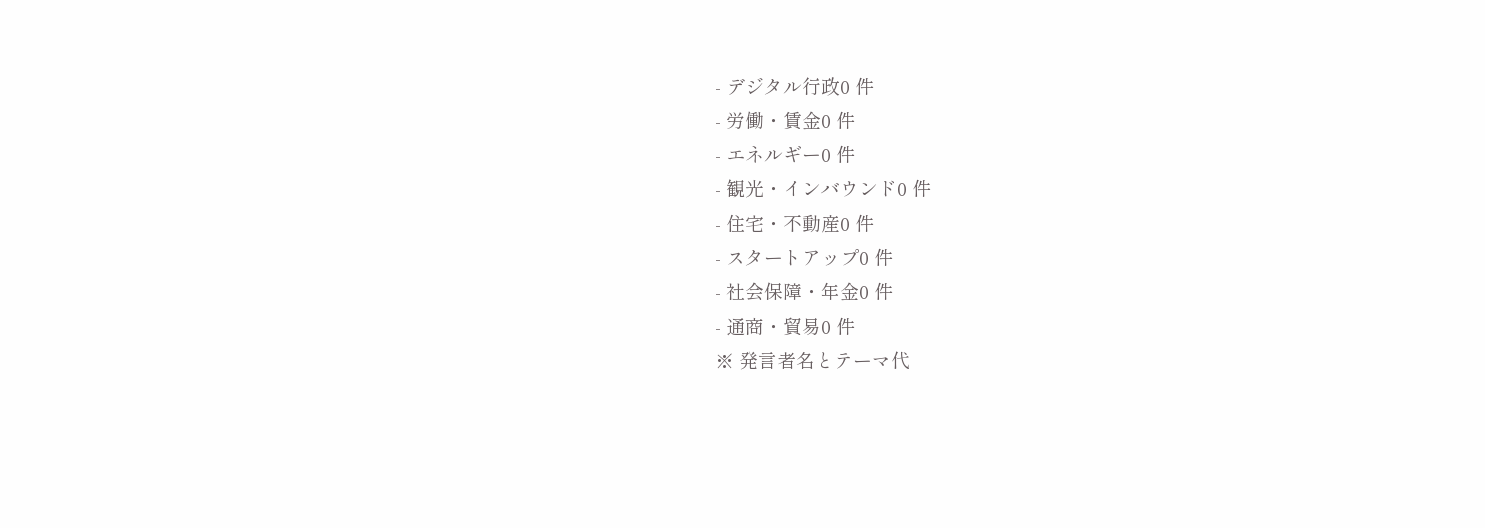- デジタル行政0 件
- 労働・賃金0 件
- エネルギー0 件
- 観光・インバウンド0 件
- 住宅・不動産0 件
- スタートアップ0 件
- 社会保障・年金0 件
- 通商・貿易0 件
※ 発言者名とテーマ代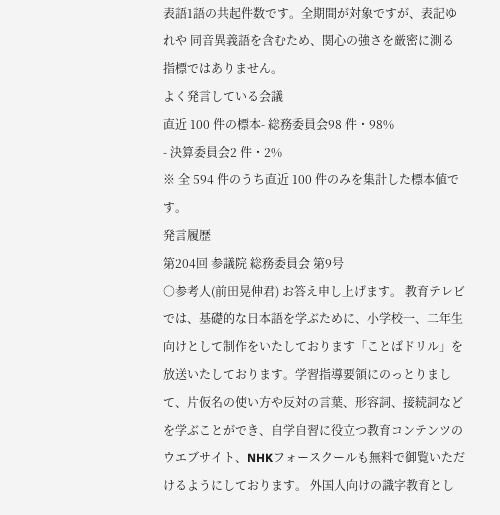表語1語の共起件数です。全期間が対象ですが、表記ゆれや 同音異義語を含むため、関心の強さを厳密に測る指標ではありません。
よく発言している会議
直近 100 件の標本- 総務委員会98 件・98%
- 決算委員会2 件・2%
※ 全 594 件のうち直近 100 件のみを集計した標本値です。
発言履歴
第204回 参議院 総務委員会 第9号
○参考人(前田晃伸君) お答え申し上げます。 教育テレビでは、基礎的な日本語を学ぶために、小学校一、二年生向けとして制作をいたしております「ことばドリル」を放送いたしております。学習指導要領にのっとりまして、片仮名の使い方や反対の言葉、形容詞、接続詞などを学ぶことができ、自学自習に役立つ教育コンテンツのウエブサイト、NHKフォースクールも無料で御覧いただけるようにしております。 外国人向けの識字教育とし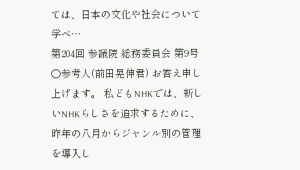ては、日本の文化や社会について学べ…
第204回 参議院 総務委員会 第9号
○参考人(前田晃伸君) お答え申し上げます。 私どもNHKでは、新しいNHKらしさを追求するために、昨年の八月からジャンル別の管理を導入し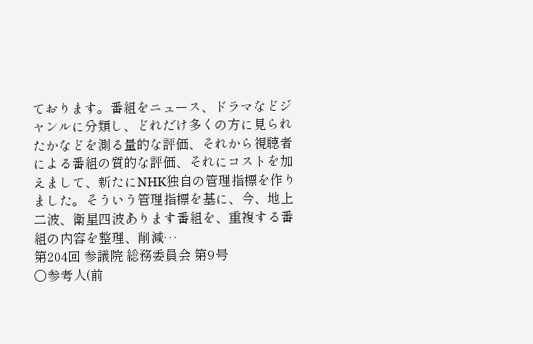ております。番組をニュース、ドラマなどジャンルに分類し、どれだけ多くの方に見られたかなどを測る量的な評価、それから視聴者による番組の質的な評価、それにコストを加えまして、新たにNHK独自の管理指標を作りました。そういう管理指標を基に、今、地上二波、衛星四波あります番組を、重複する番組の内容を整理、削減…
第204回 参議院 総務委員会 第9号
○参考人(前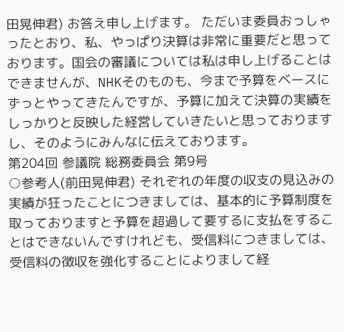田晃伸君) お答え申し上げます。 ただいま委員おっしゃったとおり、私、やっぱり決算は非常に重要だと思っております。国会の審議については私は申し上げることはできませんが、NHKそのものも、今まで予算をベースにずっとやってきたんですが、予算に加えて決算の実績をしっかりと反映した経営していきたいと思っておりますし、そのようにみんなに伝えております。
第204回 参議院 総務委員会 第9号
○参考人(前田晃伸君) それぞれの年度の収支の見込みの実績が狂ったことにつきましては、基本的に予算制度を取っておりますと予算を超過して要するに支払をすることはできないんですけれども、受信料につきましては、受信料の徴収を強化することによりまして経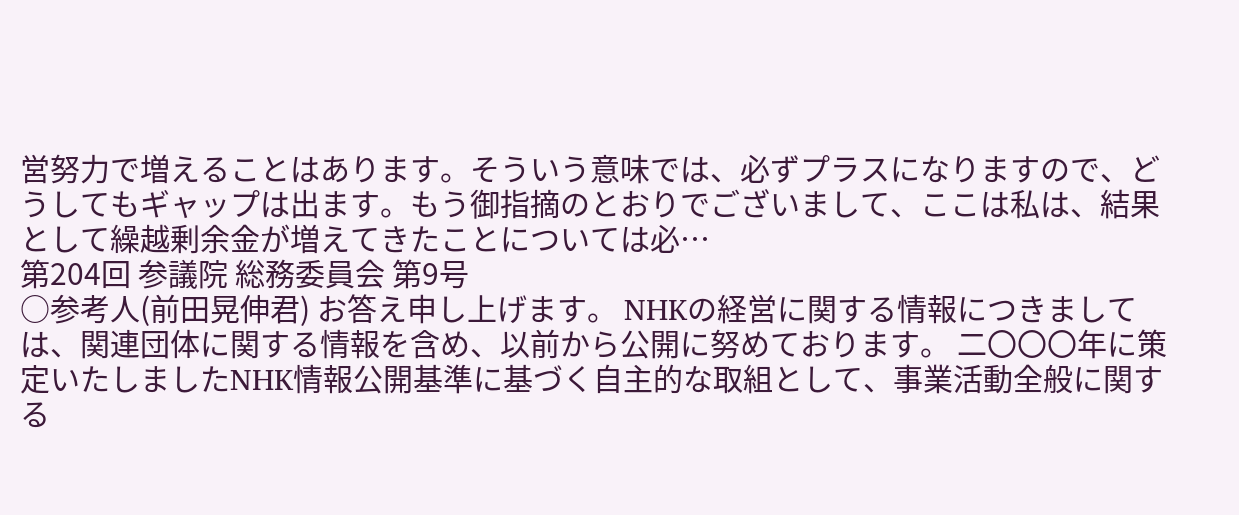営努力で増えることはあります。そういう意味では、必ずプラスになりますので、どうしてもギャップは出ます。もう御指摘のとおりでございまして、ここは私は、結果として繰越剰余金が増えてきたことについては必…
第204回 参議院 総務委員会 第9号
○参考人(前田晃伸君) お答え申し上げます。 NHKの経営に関する情報につきましては、関連団体に関する情報を含め、以前から公開に努めております。 二〇〇〇年に策定いたしましたNHK情報公開基準に基づく自主的な取組として、事業活動全般に関する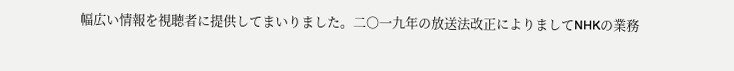幅広い情報を視聴者に提供してまいりました。二〇一九年の放送法改正によりましてNHKの業務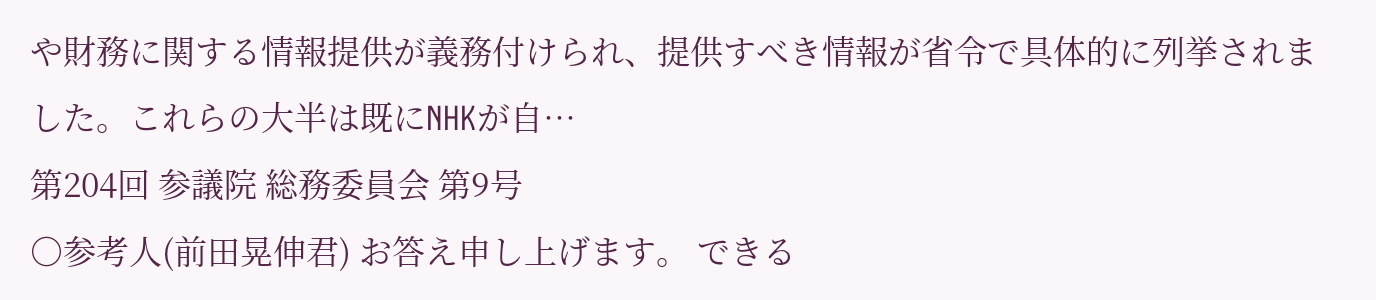や財務に関する情報提供が義務付けられ、提供すべき情報が省令で具体的に列挙されました。これらの大半は既にNHKが自…
第204回 参議院 総務委員会 第9号
○参考人(前田晃伸君) お答え申し上げます。 できる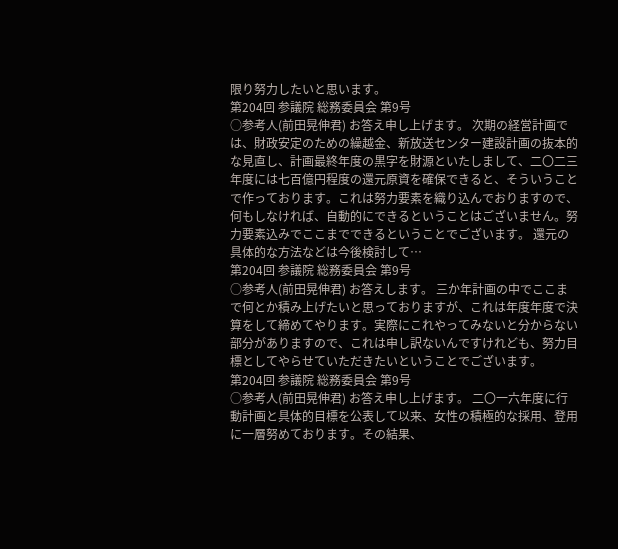限り努力したいと思います。
第204回 参議院 総務委員会 第9号
○参考人(前田晃伸君) お答え申し上げます。 次期の経営計画では、財政安定のための繰越金、新放送センター建設計画の抜本的な見直し、計画最終年度の黒字を財源といたしまして、二〇二三年度には七百億円程度の還元原資を確保できると、そういうことで作っております。これは努力要素を織り込んでおりますので、何もしなければ、自動的にできるということはございません。努力要素込みでここまでできるということでございます。 還元の具体的な方法などは今後検討して…
第204回 参議院 総務委員会 第9号
○参考人(前田晃伸君) お答えします。 三か年計画の中でここまで何とか積み上げたいと思っておりますが、これは年度年度で決算をして締めてやります。実際にこれやってみないと分からない部分がありますので、これは申し訳ないんですけれども、努力目標としてやらせていただきたいということでございます。
第204回 参議院 総務委員会 第9号
○参考人(前田晃伸君) お答え申し上げます。 二〇一六年度に行動計画と具体的目標を公表して以来、女性の積極的な採用、登用に一層努めております。その結果、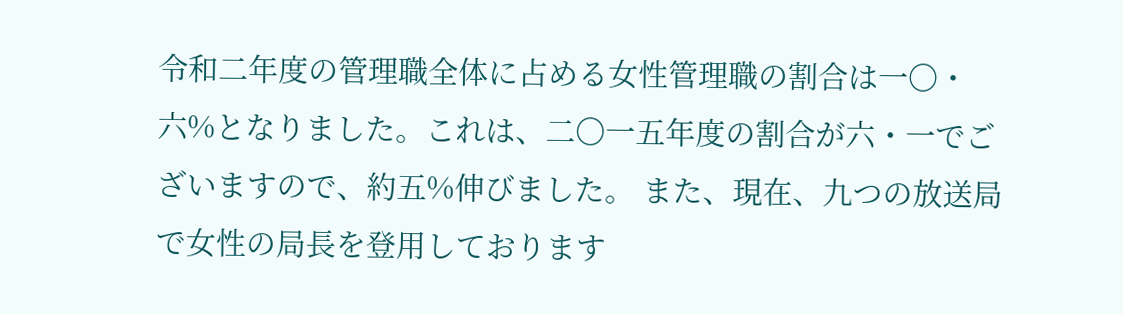令和二年度の管理職全体に占める女性管理職の割合は一〇・六%となりました。これは、二〇一五年度の割合が六・一でございますので、約五%伸びました。 また、現在、九つの放送局で女性の局長を登用しております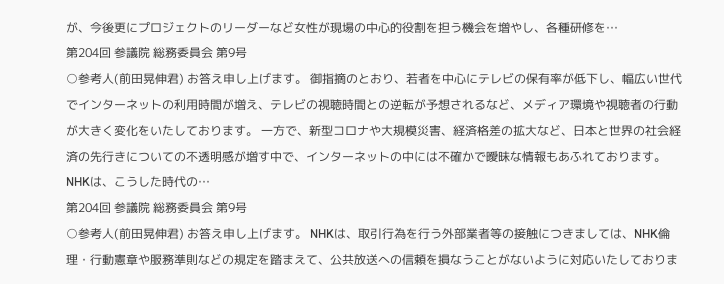が、今後更にプロジェクトのリーダーなど女性が現場の中心的役割を担う機会を増やし、各種研修を…
第204回 参議院 総務委員会 第9号
○参考人(前田晃伸君) お答え申し上げます。 御指摘のとおり、若者を中心にテレビの保有率が低下し、幅広い世代でインターネットの利用時間が増え、テレビの視聴時間との逆転が予想されるなど、メディア環境や視聴者の行動が大きく変化をいたしております。 一方で、新型コロナや大規模災害、経済格差の拡大など、日本と世界の社会経済の先行きについての不透明感が増す中で、インターネットの中には不確かで曖昧な情報もあふれております。 NHKは、こうした時代の…
第204回 参議院 総務委員会 第9号
○参考人(前田晃伸君) お答え申し上げます。 NHKは、取引行為を行う外部業者等の接触につきましては、NHK倫理・行動憲章や服務準則などの規定を踏まえて、公共放送への信頼を損なうことがないように対応いたしておりま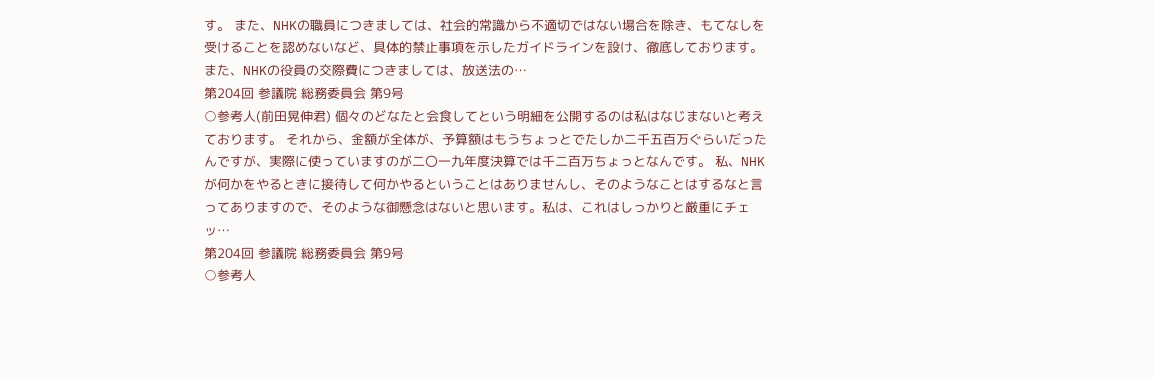す。 また、NHKの職員につきましては、社会的常識から不適切ではない場合を除き、もてなしを受けることを認めないなど、具体的禁止事項を示したガイドラインを設け、徹底しております。 また、NHKの役員の交際費につきましては、放送法の…
第204回 参議院 総務委員会 第9号
○参考人(前田晃伸君) 個々のどなたと会食してという明細を公開するのは私はなじまないと考えております。 それから、金額が全体が、予算額はもうちょっとでたしか二千五百万ぐらいだったんですが、実際に使っていますのが二〇一九年度決算では千二百万ちょっとなんです。 私、NHKが何かをやるときに接待して何かやるということはありませんし、そのようなことはするなと言ってありますので、そのような御懸念はないと思います。私は、これはしっかりと厳重にチェッ…
第204回 参議院 総務委員会 第9号
○参考人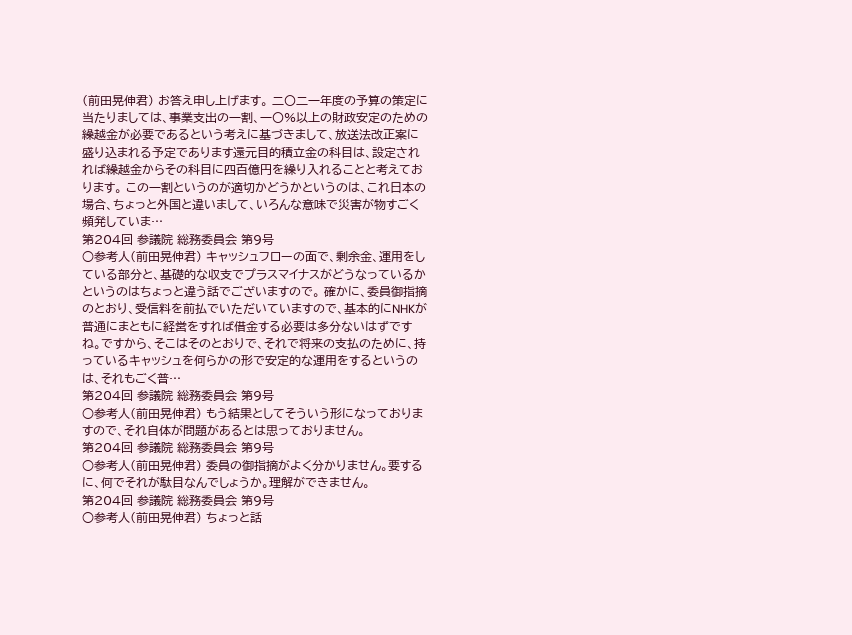(前田晃伸君) お答え申し上げます。 二〇二一年度の予算の策定に当たりましては、事業支出の一割、一〇%以上の財政安定のための繰越金が必要であるという考えに基づきまして、放送法改正案に盛り込まれる予定であります還元目的積立金の科目は、設定されれば繰越金からその科目に四百億円を繰り入れることと考えております。 この一割というのが適切かどうかというのは、これ日本の場合、ちょっと外国と違いまして、いろんな意味で災害が物すごく頻発していま…
第204回 参議院 総務委員会 第9号
○参考人(前田晃伸君) キャッシュフローの面で、剰余金、運用をしている部分と、基礎的な収支でプラスマイナスがどうなっているかというのはちょっと違う話でございますので。 確かに、委員御指摘のとおり、受信料を前払でいただいていますので、基本的にNHKが普通にまともに経営をすれば借金する必要は多分ないはずですね。ですから、そこはそのとおりで、それで将来の支払のために、持っているキャッシュを何らかの形で安定的な運用をするというのは、それもごく普…
第204回 参議院 総務委員会 第9号
○参考人(前田晃伸君) もう結果としてそういう形になっておりますので、それ自体が問題があるとは思っておりません。
第204回 参議院 総務委員会 第9号
○参考人(前田晃伸君) 委員の御指摘がよく分かりません。要するに、何でそれが駄目なんでしょうか。理解ができません。
第204回 参議院 総務委員会 第9号
○参考人(前田晃伸君) ちょっと話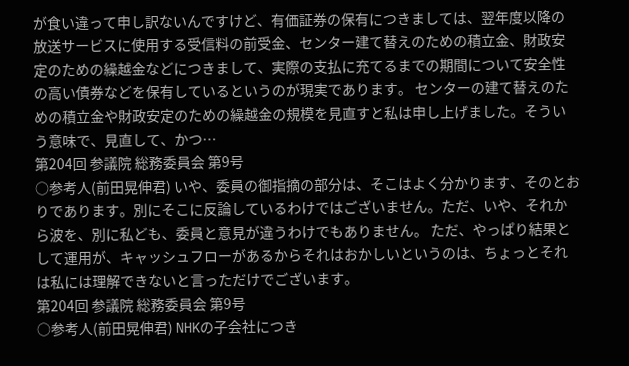が食い違って申し訳ないんですけど、有価証券の保有につきましては、翌年度以降の放送サービスに使用する受信料の前受金、センター建て替えのための積立金、財政安定のための繰越金などにつきまして、実際の支払に充てるまでの期間について安全性の高い債券などを保有しているというのが現実であります。 センターの建て替えのための積立金や財政安定のための繰越金の規模を見直すと私は申し上げました。そういう意味で、見直して、かつ…
第204回 参議院 総務委員会 第9号
○参考人(前田晃伸君) いや、委員の御指摘の部分は、そこはよく分かります、そのとおりであります。別にそこに反論しているわけではございません。ただ、いや、それから波を、別に私ども、委員と意見が違うわけでもありません。 ただ、やっぱり結果として運用が、キャッシュフローがあるからそれはおかしいというのは、ちょっとそれは私には理解できないと言っただけでございます。
第204回 参議院 総務委員会 第9号
○参考人(前田晃伸君) NHKの子会社につき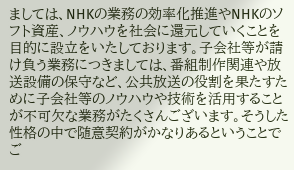ましては、NHKの業務の効率化推進やNHKのソフト資産、ノウハウを社会に還元していくことを目的に設立をいたしております。子会社等が請け負う業務につきましては、番組制作関連や放送設備の保守など、公共放送の役割を果たすために子会社等のノウハウや技術を活用することが不可欠な業務がたくさんございます。そうした性格の中で随意契約がかなりあるということでご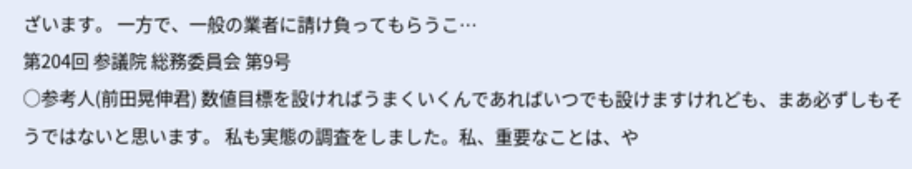ざいます。 一方で、一般の業者に請け負ってもらうこ…
第204回 参議院 総務委員会 第9号
○参考人(前田晃伸君) 数値目標を設ければうまくいくんであればいつでも設けますけれども、まあ必ずしもそうではないと思います。 私も実態の調査をしました。私、重要なことは、や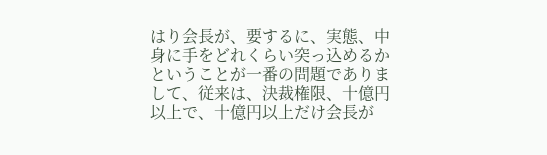はり会長が、要するに、実態、中身に手をどれくらい突っ込めるかということが一番の問題でありまして、従来は、決裁権限、十億円以上で、十億円以上だけ会長が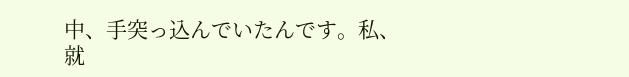中、手突っ込んでいたんです。私、就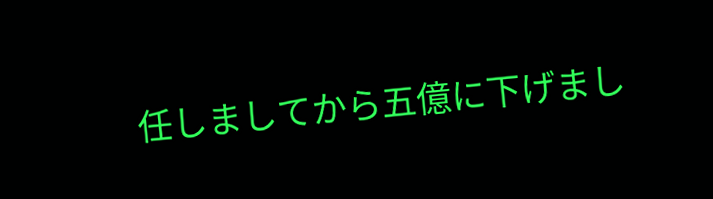任しましてから五億に下げまし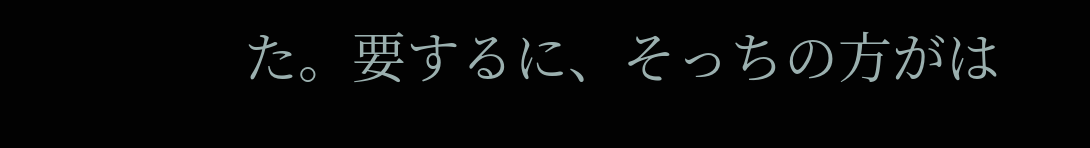た。要するに、そっちの方がは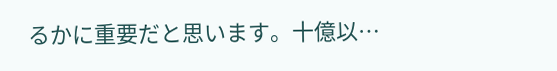るかに重要だと思います。十億以…